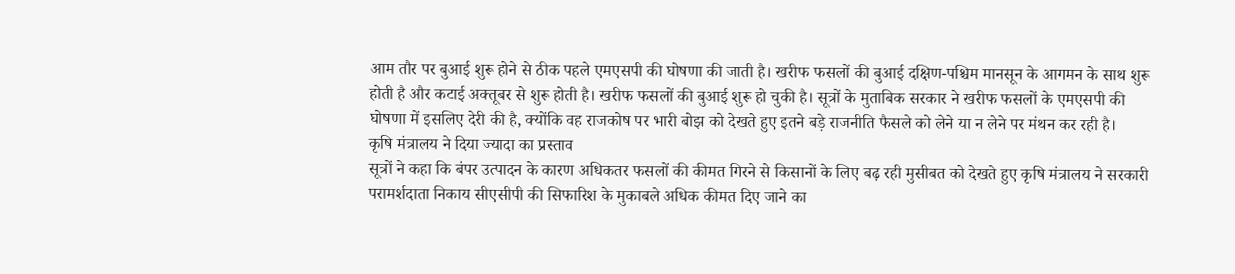आम तौर पर बुआई शुरू होने से ठीक पहले एमएसपी की घोषणा की जाती है। खरीफ फसलों की बुआई दक्षिण-पश्चिम मानसून के आगमन के साथ शुरू होती है और कटाई अक्तूबर से शुरू होती है। खरीफ फसलों की बुआई शुरू हो चुकी है। सूत्रों के मुताबिक सरकार ने खरीफ फसलों के एमएसपी की घोषणा में इसलिए देरी की है, क्योंकि वह राजकोष पर भारी बोझ को देखते हुए इतने बड़े राजनीति फैसले को लेने या न लेने पर मंथन कर रही है।
कृषि मंत्रालय ने दिया ज्यादा का प्रस्ताव
सूत्रों ने कहा कि बंपर उत्पादन के कारण अधिकतर फसलों की कीमत गिरने से किसानों के लिए बढ़ रही मुसीबत को देखते हुए कृषि मंत्रालय ने सरकारी परामर्शदाता निकाय सीएसीपी की सिफारिश के मुकाबले अधिक कीमत दिए जाने का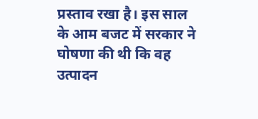प्रस्ताव रखा है। इस साल के आम बजट में सरकार ने घोषणा की थी कि वह उत्पादन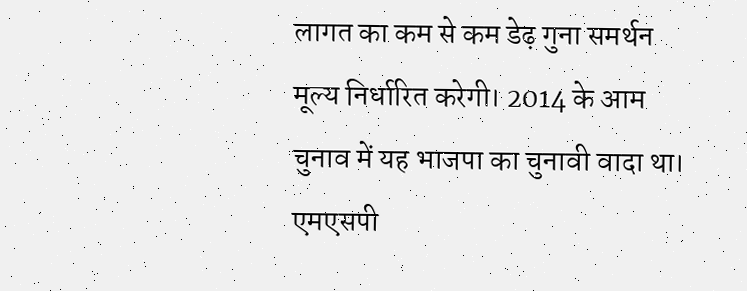लागत का कम से कम डेढ़ गुना समर्थन मूल्य निर्धारित करेगी। 2014 के आम चुनाव में यह भाजपा का चुनावी वादा था।
एमएसपी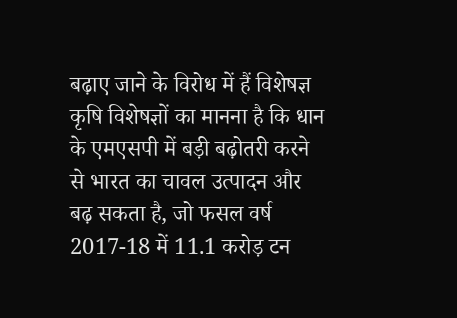बढ़ाए जाने के विरोध में हैं विशेषज्ञ
कृषि विशेषज्ञों का मानना है कि धान के एमएसपी में बड़ी बढ़ोतरी करने से भारत का चावल उत्पादन और बढ़ सकता है, जो फसल वर्ष 2017-18 में 11.1 करोड़ टन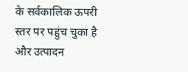के सर्वकालिक ऊपरी स्तर पर पहुंच चुका है और उत्पादन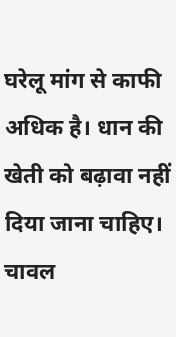घरेलू मांग से काफी अधिक है। धान की खेती को बढ़ावा नहीं दिया जाना चाहिए। चावल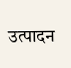उत्पादन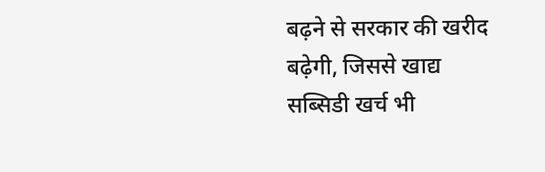बढ़ने से सरकार की खरीद बढ़ेगी, जिससे खाद्य सब्सिडी खर्च भी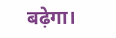बढ़ेगा।